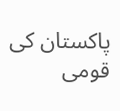پاکستان کی قومی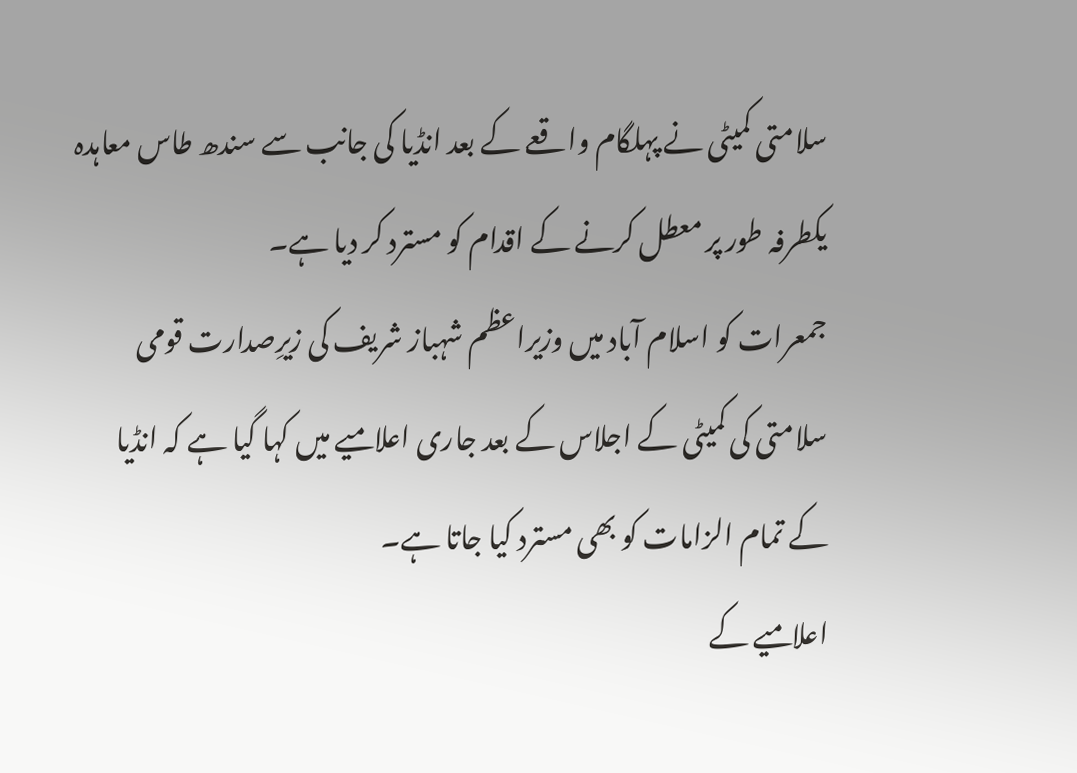سلامتی کمیٹی نے پہلگام واقعے کے بعد انڈیا کی جانب سے سندھ طاس معاہدہ یکطرفہ طور پر معطل کرنے کے اقدام کو مسترد کر دیا ہے۔
جمعرات کو اسلام آباد میں وزیراعظم شہباز شریف کی زیرِصدارت قومی سلامتی کی کمیٹی کے اجلاس کے بعد جاری اعلامیے میں کہا گیا ہے کہ انڈیا کے تمام الزامات کو بھی مسترد کیا جاتا ہے۔
اعلامیے کے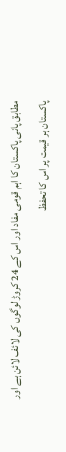مطابق پانی پاکستان کا اہم قومی مفاد اور اس کے 24 کروڑ لوگوں کی لائف لائن ہے اور پاکستان ہر قیمت پر اس کا تحفظ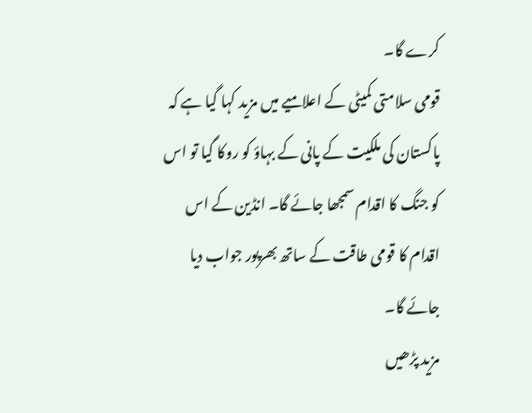کرے گا۔
قومی سلامتی کمیٹی کے اعلامیے میں مزید کہا گیا ہے کہ پاکستان کی ملکیت کے پانی کے بہاؤ کو روکا گیا تو اس کو جنگ کا اقدام سمجھا جائے گا۔ انڈین کے اس اقدام کا قومی طاقت کے ساتھ بھرپور جواب دیا جائے گا۔
مزید پڑھیں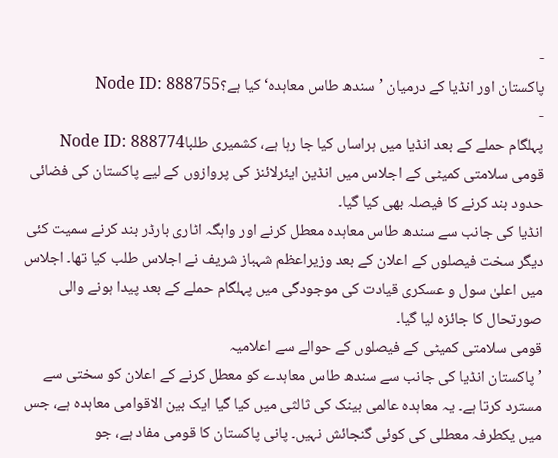-
پاکستان اور انڈیا کے درمیان ’سندھ طاس معاہدہ‘ کیا ہے؟Node ID: 888755
-
پہلگام حملے کے بعد انڈیا میں ہراساں کیا جا رہا ہے، کشمیری طلباNode ID: 888774
قومی سلامتی کمیٹی کے اجلاس میں انڈین ایئرلائنز کی پروازوں کے لیے پاکستان کی فضائی حدود بند کرنے کا فیصلہ بھی کیا گیا۔
انڈیا کی جانب سے سندھ طاس معاہدہ معطل کرنے اور واہگہ اٹاری بارڈر بند کرنے سمیت کئی دیگر سخت فیصلوں کے اعلان کے بعد وزیراعظم شہباز شریف نے اجلاس طلب کیا تھا۔ اجلاس میں اعلیٰ سول و عسکری قیادت کی موجودگی میں پہلگام حملے کے بعد پیدا ہونے والی صورتحال کا جائزہ لیا گیا۔
قومی سلامتی کمیٹی کے فیصلوں کے حوالے سے اعلامیہ
’پاکستان انڈیا کی جانب سے سندھ طاس معاہدے کو معطل کرنے کے اعلان کو سختی سے مسترد کرتا ہے۔ یہ معاہدہ عالمی بینک کی ثالثی میں کیا گیا ایک بین الاقوامی معاہدہ ہے، جس میں یکطرفہ معطلی کی کوئی گنجائش نہیں۔ پانی پاکستان کا قومی مفاد ہے، جو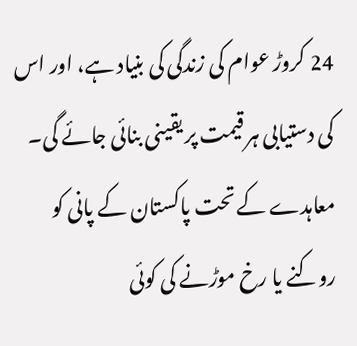24 کروڑ عوام کی زندگی کی بنیاد ہے، اور اس کی دستیابی ہر قیمت پر یقینی بنائی جائے گی۔ معاہدے کے تحت پاکستان کے پانی کو روکنے یا رخ موڑنے کی کوئی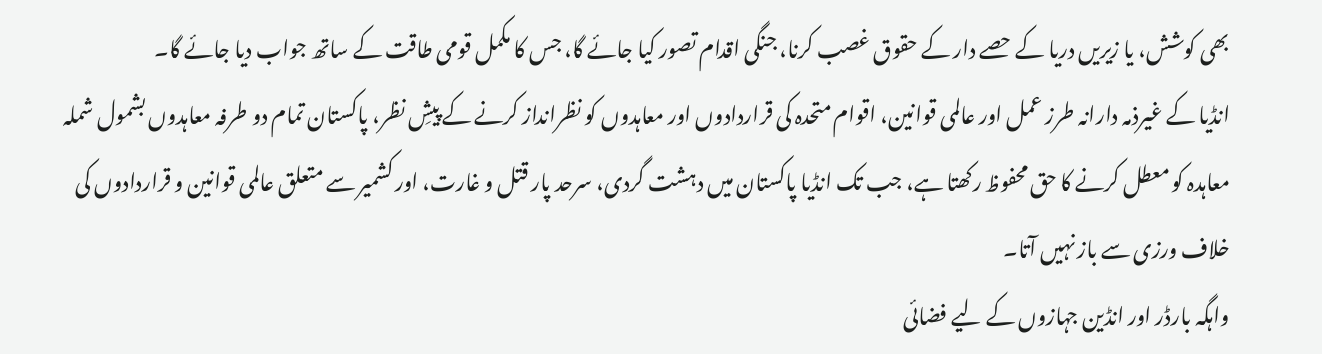بھی کوشش، یا زیریں دریا کے حصے دار کے حقوق غصب کرنا، جنگی اقدام تصور کیا جائے گا، جس کا مکمل قومی طاقت کے ساتھ جواب دیا جائے گا۔
انڈیا کے غیرذمہ دارانہ طرز عمل اور عالمی قوانین، اقوام متحدہ کی قراردادوں اور معاہدوں کو نظرانداز کرنے کے پیشِ نظر، پاکستان تمام دو طرفہ معاہدوں بشمول شملہ معاہدہ کو معطل کرنے کا حق محفوظ رکھتا ہے، جب تک انڈیا پاکستان میں دہشت گردی، سرحد پار قتل و غارت، اور کشمیر سے متعلق عالمی قوانین و قراردادوں کی خلاف ورزی سے باز نہیں آتا۔
واہگہ بارڈر اور انڈین جہازوں کے لیے فضائی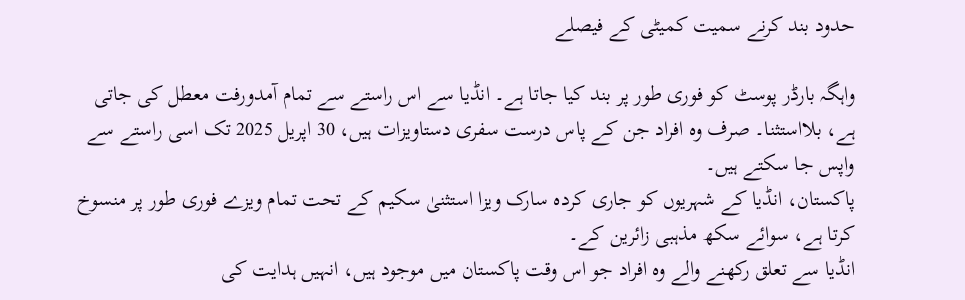حدود بند کرنے سمیت کمیٹی کے فیصلے

واہگہ بارڈر پوسٹ کو فوری طور پر بند کیا جاتا ہے۔ انڈیا سے اس راستے سے تمام آمدورفت معطل کی جاتی ہے، بلااستثنا۔ صرف وہ افراد جن کے پاس درست سفری دستاویزات ہیں، 30 اپریل 2025 تک اسی راستے سے واپس جا سکتے ہیں۔
پاکستان، انڈیا کے شہریوں کو جاری کردہ سارک ویزا استثنیٰ سکیم کے تحت تمام ویزے فوری طور پر منسوخ کرتا ہے، سوائے سکھ مذہبی زائرین کے۔
انڈیا سے تعلق رکھنے والے وہ افراد جو اس وقت پاکستان میں موجود ہیں، انہیں ہدایت کی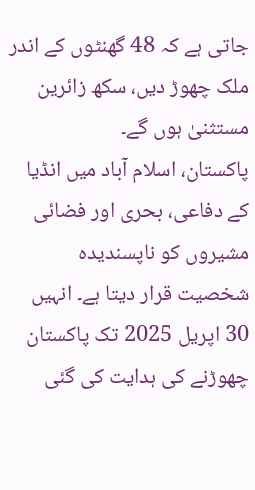جاتی ہے کہ 48 گھنٹوں کے اندر ملک چھوڑ دیں، سکھ زائرین مستثنیٰ ہوں گے۔
پاکستان، اسلام آباد میں انڈیا کے دفاعی، بحری اور فضائی مشیروں کو ناپسندیدہ شخصیت قرار دیتا ہے۔ انہیں 30 اپریل 2025 تک پاکستان چھوڑنے کی ہدایت کی گئی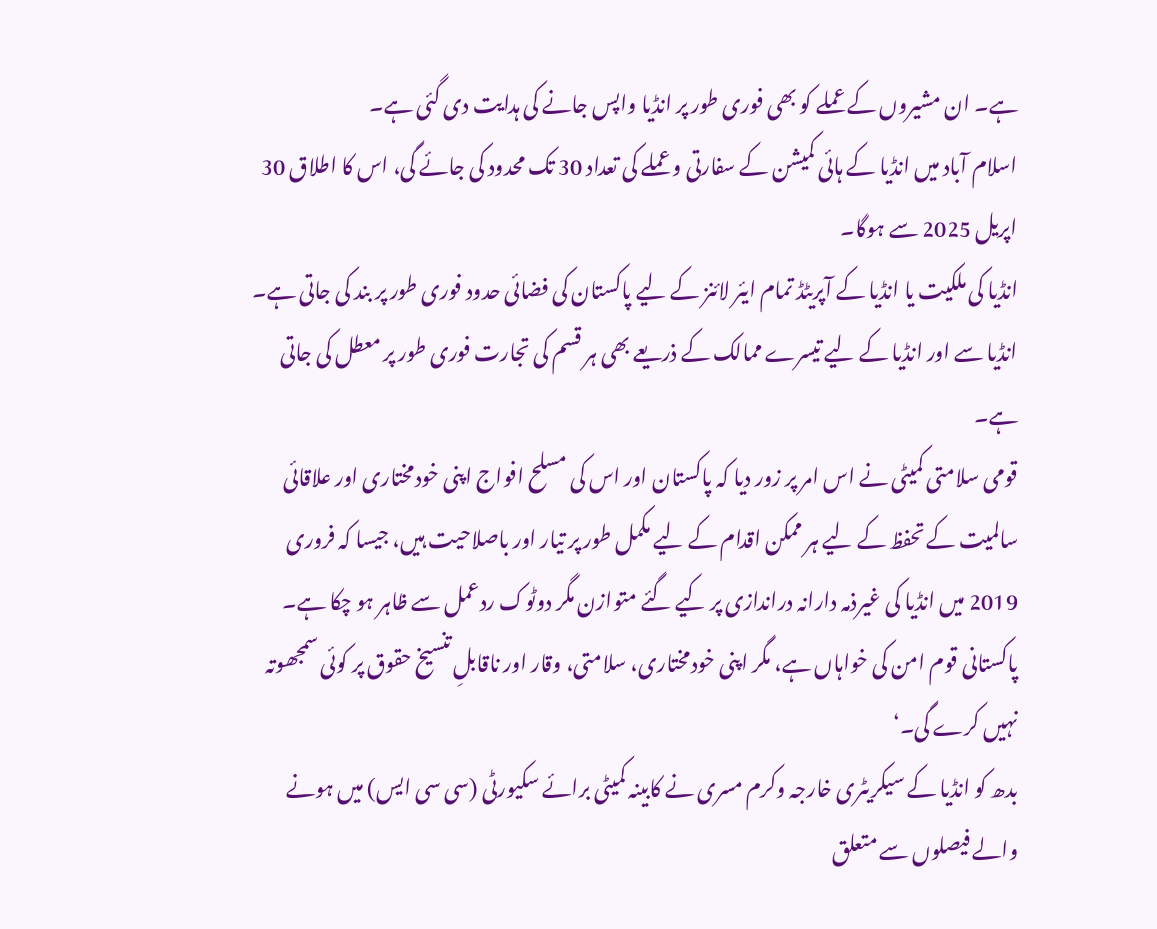ہے۔ ان مشیروں کے عملے کو بھی فوری طور پر انڈیا واپس جانے کی ہدایت دی گئی ہے۔
اسلام آباد میں انڈیا کے ہائی کمیشن کے سفارتی و عملے کی تعداد 30 تک محدود کی جائے گی، اس کا اطلاق 30 اپریل 2025 سے ہوگا۔
انڈیا کی ملکیت یا انڈیا کے آپریٹڈ تمام ایئر لائنز کے لیے پاکستان کی فضائی حدود فوری طور پر بند کی جاتی ہے۔
انڈیا سے اور انڈیا کے لیے تیسرے ممالک کے ذریعے بھی ہر قسم کی تجارت فوری طور پر معطل کی جاتی ہے۔
قومی سلامتی کمیٹی نے اس امر پر زور دیا کہ پاکستان اور اس کی مسلح افواج اپنی خودمختاری اور علاقائی سالمیت کے تحفظ کے لیے ہر ممکن اقدام کے لیے مکمل طور پر تیار اور باصلاحیت ہیں، جیسا کہ فروری 2019 میں انڈیا کی غیرذمہ دارانہ دراندازی پر کیے گئے متوازن مگر دوٹوک ردعمل سے ظاہر ہو چکا ہے۔
پاکستانی قوم امن کی خواہاں ہے، مگر اپنی خودمختاری، سلامتی، وقار اور ناقابلِ تنسیخ حقوق پر کوئی سمجھوتہ نہیں کرے گی۔‘
بدھ کو انڈیا کے سیکریٹری خارجہ وکرم مسری نے کابینہ کمیٹی برائے سکیورٹی (سی سی ایس) میں ہونے والے فیصلوں سے متعلق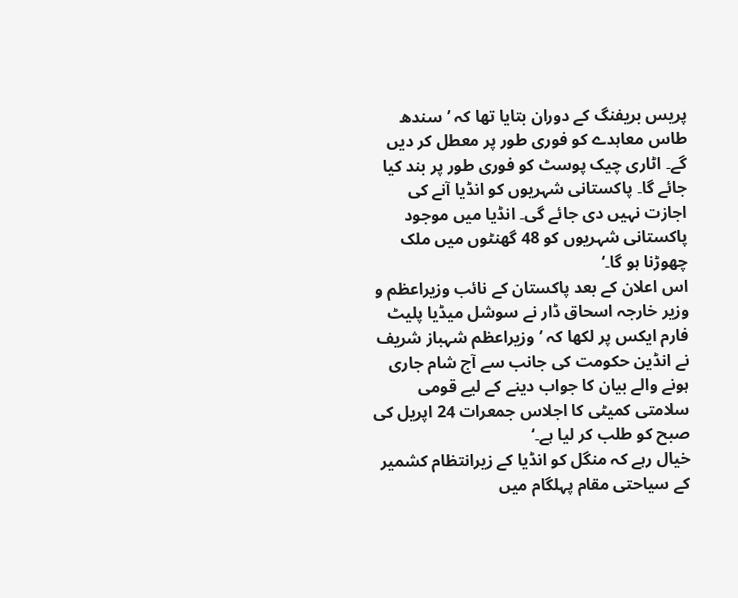پریس بریفنگ کے دوران بتایا تھا کہ ’سندھ طاس معاہدے کو فوری طور پر معطل کر دیں گے۔ اٹاری چیک پوسٹ کو فوری طور پر بند کیا جائے گا۔ پاکستانی شہریوں کو انڈیا آنے کی اجازت نہیں دی جائے گی۔ انڈیا میں موجود پاکستانی شہریوں کو 48 گھنٹوں میں ملک چھوڑنا ہو گا۔‘
اس اعلان کے بعد پاکستان کے نائب وزیراعظم و وزیر خارجہ اسحاق ڈار نے سوشل میڈیا پلیٹ فارم ایکس پر لکھا کہ ’وزیراعظم شہباز شریف نے انڈین حکومت کی جانب سے آج شام جاری ہونے والے بیان کا جواب دینے کے لیے قومی سلامتی کمیٹی کا اجلاس جمعرات 24 اپریل کی صبح کو طلب کر لیا ہے۔‘
خیال رہے کہ منگل کو انڈیا کے زیرانتظام کشمیر کے سیاحتی مقام پہلگام میں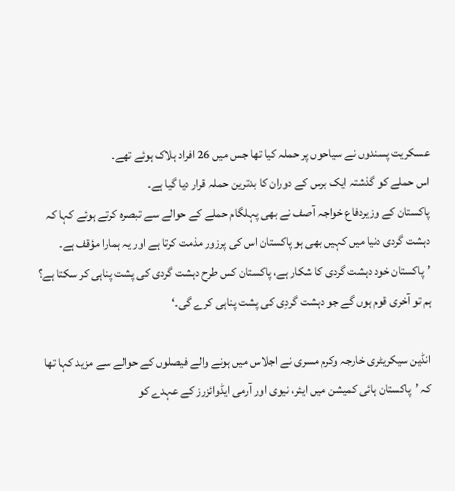عسکریت پسندوں نے سیاحوں پر حملہ کیا تھا جس میں 26 افراد ہلاک ہوئے تھے۔
اس حملے کو گذشتہ ایک برس کے دوران کا بدترین حملہ قرار دیا گیا ہے۔
پاکستان کے وزیردفاع خواجہ آصف نے بھی پہلگام حملے کے حوالے سے تبصرہ کرتے ہوئے کہا کہ دہشت گردی دنیا میں کہیں بھی ہو پاکستان اس کی پرزور مذمت کرتا ہے اور یہ ہمارا مؤقف ہے۔
’پاکستان خود دہشت گردی کا شکار ہے، پاکستان کس طرح دہشت گردی کی پشت پناہی کر سکتا ہے؟ ہم تو آخری قوم ہوں گے جو دہشت گردِی کی پشت پناہی کرے گی۔‘

انڈین سیکریٹری خارجہ وکرم مسری نے اجلاس میں ہونے والے فیصلوں کے حوالے سے مزید کہا تھا کہ ’پاکستان ہائی کمیشن میں ایئر، نیوی اور آرمی ایڈوائزرز کے عہدے کو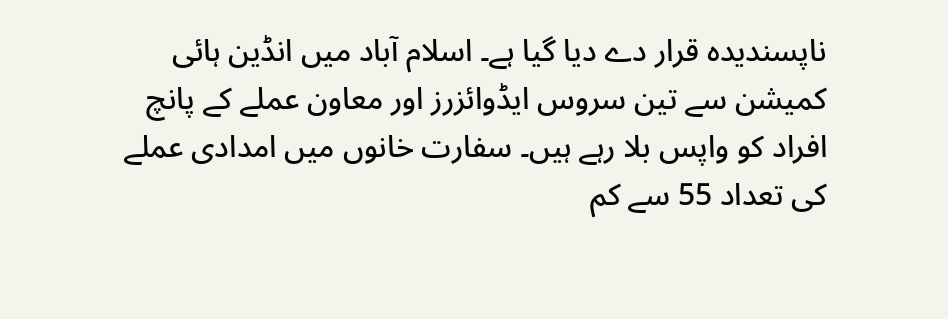ناپسندیدہ قرار دے دیا گیا ہے۔ اسلام آباد میں انڈین ہائی کمیشن سے تین سروس ایڈوائزرز اور معاون عملے کے پانچ افراد کو واپس بلا رہے ہیں۔ سفارت خانوں میں امدادی عملے کی تعداد 55 سے کم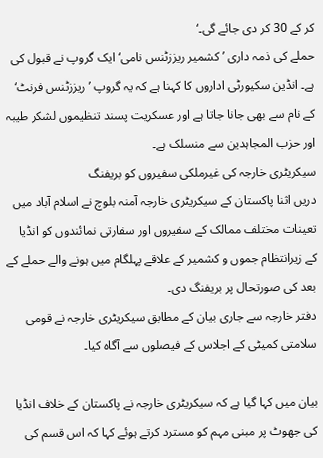کر کے 30 کر دی جائے گی۔‘
حملے کی ذمہ داری ’کشمیر ریززٹنس نامی‘ ایک گروپ نے قبول کی ہے۔ انڈین سکیورٹی اداروں کا کہنا ہے کہ یہ گروپ ’ریززٹنس فرنٹ‘ کے نام سے بھی جانا جاتا ہے اور عسکریت پسند تنظیموں لشکر طیبہ اور حزب المجاہدین سے منسلک ہے۔
سیکریٹری خارجہ کی غیرملکی سفیروں کو بریفنگ
دریں اثنا پاکستان کے سیکریٹری خارجہ آمنہ بلوچ نے اسلام آباد میں تعینات مختلف ممالک کے سفیروں اور سفارتی نمائندوں کو انڈیا کے زیرانتظام جموں و کشمیر کے علاقے پہلگام میں ہونے والے حملے کے بعد کی صورتحال پر بریفنگ دی۔
دفتر خارجہ سے جاری بیان کے مطابق سیکریٹری خارجہ نے قومی سلامتی کمیٹی کے اجلاس کے فیصلوں سے آگاہ کیا۔

بیان میں کہا گیا ہے کہ سیکریٹری خارجہ نے پاکستان کے خلاف انڈیا کی جھوٹ پر مبنی مہم کو مسترد کرتے ہوئے کہا کہ اس قسم کی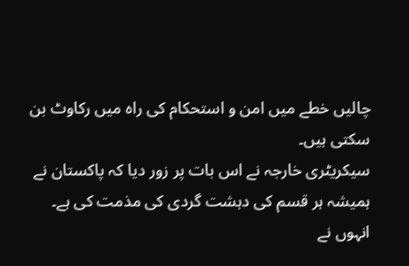چالیں خطے میں امن و استحکام کی راہ میں رکاوٹ بن سکتی ہیں۔
سیکریٹری خارجہ نے اس بات پر زور دیا کہ پاکستان نے ہمیشہ ہر قسم کی دہشت گردی کی مذمت کی ہے۔
انہوں نے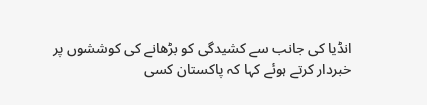انڈیا کی جانب سے کشیدگی کو بڑھانے کی کوششوں پر خبردار کرتے ہوئے کہا کہ پاکستان کسی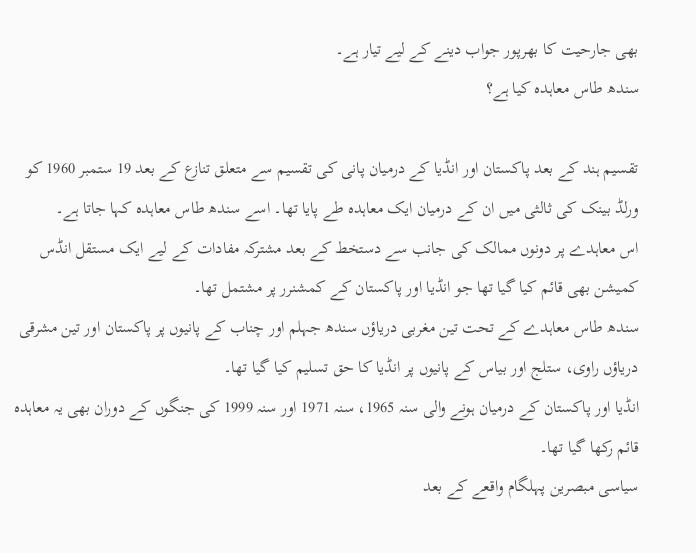بھی جارحیت کا بھرپور جواب دینے کے لیے تیار ہے۔
سندھ طاس معاہدہ کیا ہے؟

تقسیم ہند کے بعد پاکستان اور انڈیا کے درمیان پانی کی تقسیم سے متعلق تنازع کے بعد 19 ستمبر 1960 کو ورلڈ بینک کی ثالثی میں ان کے درمیان ایک معاہدہ طے پایا تھا۔ اسے سندھ طاس معاہدہ کہا جاتا ہے۔
اس معاہدے پر دونوں ممالک کی جانب سے دستخط کے بعد مشترکہ مفادات کے لیے ایک مستقل انڈس کمیشن بھی قائم کیا گیا تھا جو انڈیا اور پاکستان کے کمشنرر پر مشتمل تھا۔
سندھ طاس معاہدے کے تحت تین مغربی دریاؤں سندھ جہلم اور چناب کے پانیوں پر پاکستان اور تین مشرقی دریاؤں راوی، ستلج اور بیاس کے پانیوں پر انڈیا کا حق تسلیم کیا گیا تھا۔
انڈیا اور پاکستان کے درمیان ہونے والی سنہ 1965، سنہ 1971 اور سنہ 1999 کی جنگوں کے دوران بھی یہ معاہدہ قائم رکھا گیا تھا۔
سیاسی مبصرین پہلگام واقعے کے بعد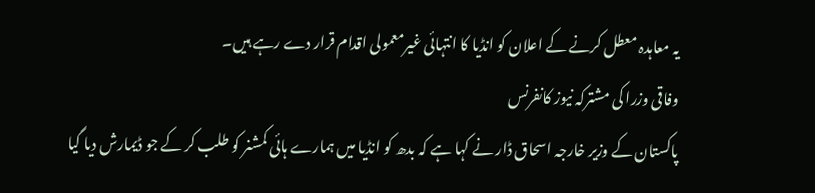یہ معاہدہ معطل کرنے کے اعلان کو انڈیا کا انتہائی غیرمعمولی اقدام قرار دے رہے ہیں۔
وفاقی وزرا کی مشترکہ نیوز کانفرنس
پاکستان کے وزیر خارجہ اسحاق ڈار نے کہا ہے کہ بدھ کو انڈیا میں ہمارے ہائی کمشنر کو طلب کر کے جو ڈیمارش دیا گیا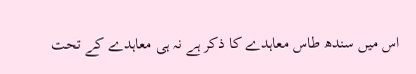اس میں سندھ طاس معاہدے کا ذکر ہے نہ ہی معاہدے کے تحت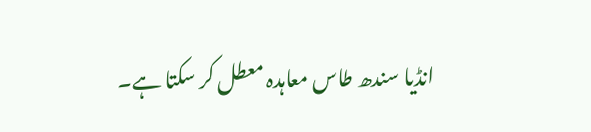انڈیا سندھ طاس معاہدہ معطل کر سکتا ہے۔